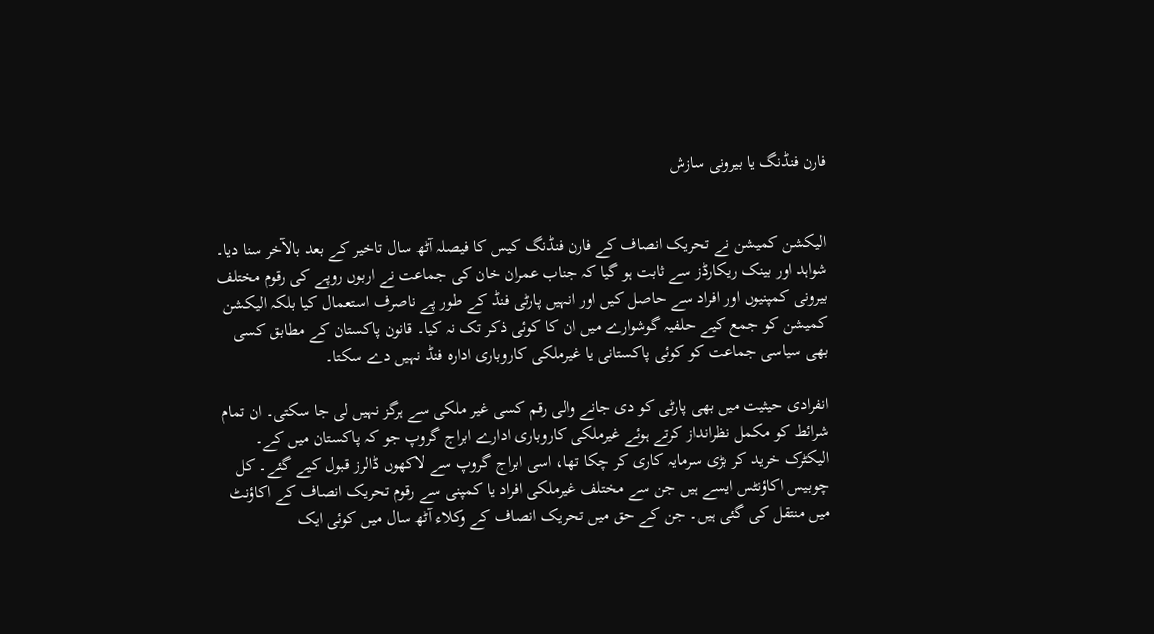فارن فنڈنگ یا بیرونی سازش


الیکشن کمیشن نے تحریک انصاف کے فارن فنڈنگ کیس کا فیصلہ آٹھ سال تاخیر کے بعد بالآخر سنا دیا۔ شواہد اور بینک ریکارڈز سے ثابت ہو گیا کہ جناب عمران خان کی جماعت نے اربوں روپے کی رقوم مختلف بیرونی کمپنیوں اور افراد سے حاصل کیں اور انہیں پارٹی فنڈ کے طور پے ناصرف استعمال کیا بلکہ الیکشن کمیشن کو جمع کیے حلفیہ گوشوارے میں ان کا کوئی ذکر تک نہ کیا۔ قانون پاکستان کے مطابق کسی بھی سیاسی جماعت کو کوئی پاکستانی یا غیرملکی کاروباری ادارہ فنڈ نہیں دے سکتا۔

انفرادی حیثیت میں بھی پارٹی کو دی جانے والی رقم کسی غیر ملکی سے ہرگز نہیں لی جا سکتی۔ ان تمام شرائط کو مکمل نظرانداز کرتے ہوئے غیرملکی کاروباری ادارے ابراج گروپ جو کہ پاکستان میں کے۔ الیکٹرک خرید کر بڑی سرمایہ کاری کر چکا تھا، اسی ابراج گروپ سے لاکھوں ڈالرز قبول کیے گئے۔ کل چوبیس اکاؤنٹس ایسے ہیں جن سے مختلف غیرملکی افراد یا کمپنی سے رقوم تحریک انصاف کے اکاؤنٹ میں منتقل کی گئی ہیں۔ جن کے حق میں تحریک انصاف کے وکلاء آٹھ سال میں کوئی ایک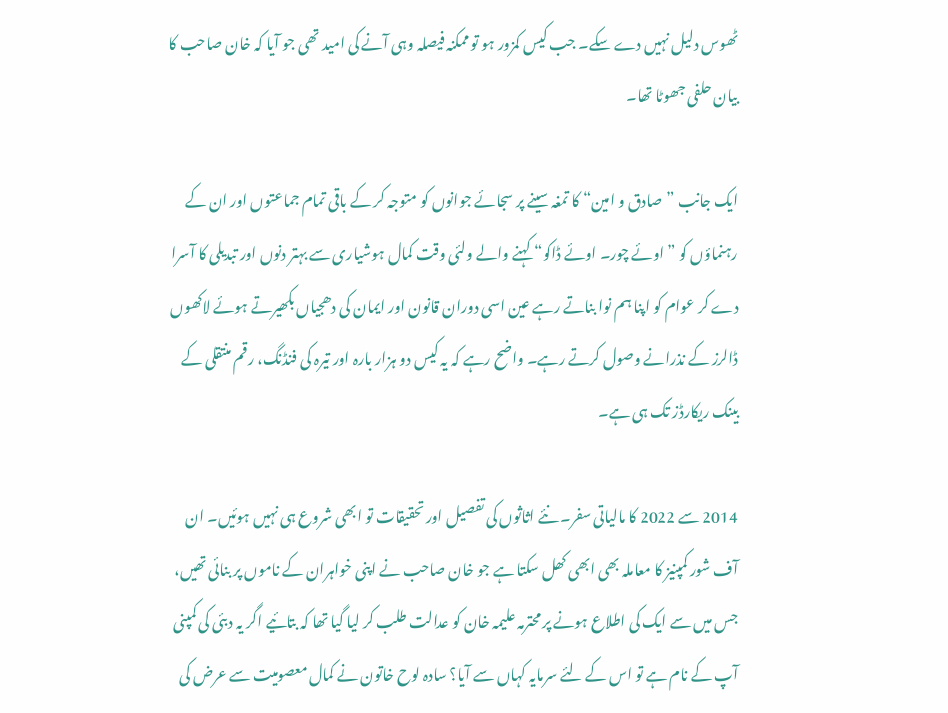ٹھوس دلیل نہیں دے سکے۔ جب کیس کمزور ہو تو ممکنہ فیصلہ وہی آنے کی امید تھی جو آیا کہ خان صاحب کا بیان حلفی جھوٹا تھا۔

ایک جانب ”صادق و امین“ کا تمغہ سینے پر سجائے جوانوں کو متوجہ کر کے باقی تمام جماعتوں اور ان کے رہنماؤں کو ”اوئے چور۔ اوئے ڈاکو“ کہنے والے ولئی وقت کمال ہوشیاری سے بہتر دنوں اور تبدیلی کا آسرا دے کر عوام کو اپنا ہم نوا بناتے رہے عین اسی دوران قانون اور ایمان کی دھجیاں بکھیرتے ہوئے لاکھوں ڈالرز کے نذرانے وصول کرتے رہے۔ واضح رہے کہ یہ کیس دو ہزار بارہ اور تیرہ کی فنڈنگ، رقم منتقلی کے بینک ریکارڈز تک ہی ہے۔

2014 سے 2022 کا مالیاتی سفر۔ نئے اثاثوں کی تفصیل اور تحقیقات تو ابھی شروع ہی نہیں ہوئیں۔ ان آف شور کمپنیز کا معاملہ بھی ابھی کھل سکتا ہے جو خان صاحب نے اپنی خواہران کے ناموں پر بنائی تھیں، جس میں سے ایک کی اطلاع ہونے پر محترمہ علیمہ خان کو عدالت طلب کر لیا گیا تھا کہ بتائیے اگر یہ دبئی کی کمپنی آپ کے نام ہے تو اس کے لئے سرمایہ کہاں سے آیا؟ سادہ لوح خاتون نے کمال معصومیت سے عرض کی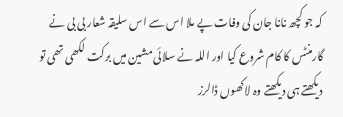کہ جو کچھ نانا جان کی وفات پے ملا اس سے اس سلیقہ شعار بی بی نے گارمنٹس کا کام شروع کیا اور اللہ نے سلائی مشین میں برکت لکھی تھی تو دیکھتے ہی دیکھتے وہ لاکھوں ڈالرز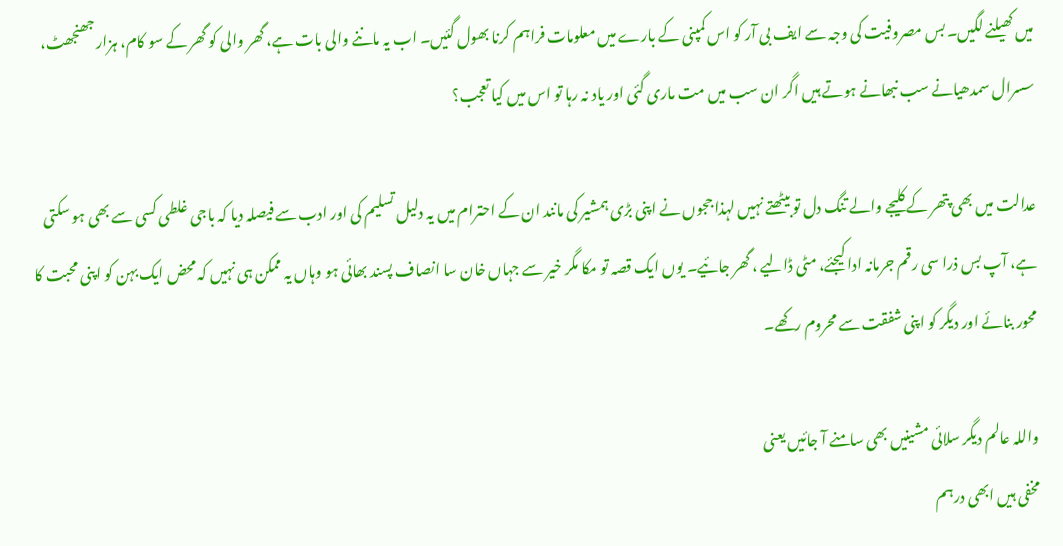میں کھیلنے لگیں۔ بس مصروفیت کی وجہ سے ایف بی آر کو اس کمپنی کے بارے میں معلومات فراہم کرنا بھول گئیں۔ اب یہ ماننے والی بات ہے، گھر والی کو گھر کے سو کام، ہزار جھنجھٹ، سسرال سمدھیانے سب نبھانے ہوتے ہیں اگر ان سب میں مت ماری گئی اور یاد نہ رہا تو اس میں کیا تعجب؟

عدالت میں بھی پتھر کے کلیجے والے تنگ دل تو بیٹھتے نہیں لہذا ججوں نے اپنی بڑی ہمشیر کی مانند ان کے احترام میں یہ دلیل تسلیم کی اور ادب سے فیصلہ دیا کہ باجی غلطی کسی سے بھی ہو سکتی ہے، آپ بس ذرا سی رقم جرمانہ ادا کیجئے، مٹی ڈالیے ، گھر جائیے۔ یوں ایک قصہ تو مکا مگر خیر سے جہاں خان سا انصاف پسند بھائی ہو وہاں یہ ممکن ہی نہیں کہ محض ایک بہن کو اپنی محبت کا محور بنائے اور دیگر کو اپنی شفقت سے محروم رکھے۔

واللہ عالم دیگر سلائی مشینیں بھی سامنے آ جائیں یعنی
مخفی ہیں ابھی درہم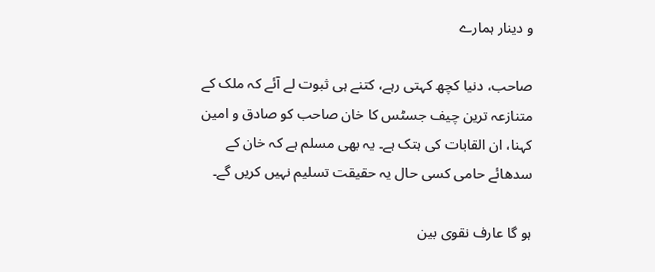و دینار ہمارے

صاحب، دنیا کچھ کہتی رہے، کتنے ہی ثبوت لے آئے کہ ملک کے متنازعہ ترین چیف جسٹس کا خان صاحب کو صادق و امین کہنا، ان القابات کی ہتک ہے۔ یہ بھی مسلم ہے کہ خان کے سدھائے حامی کسی حال یہ حقیقت تسلیم نہیں کریں گے۔

ہو گا عارف نقوی بین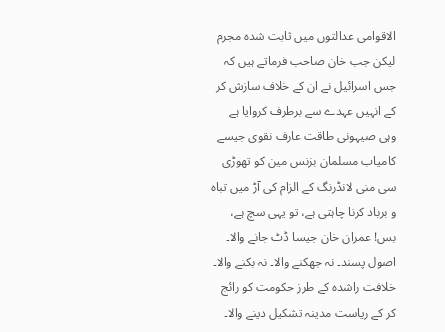الاقوامی عدالتوں میں ثابت شدہ مجرم لیکن جب خان صاحب فرماتے ہیں کہ جس اسرائیل نے ان کے خلاف سازش کر کے انہیں عہدے سے برطرف کروایا ہے وہی صیہونی طاقت عارف نقوی جیسے کامیاب مسلمان بزنس مین کو تھوڑی سی منی لانڈرنگ کے الزام کی آڑ میں تباہ و برباد کرنا چاہتی ہے، تو یہی سچ ہے، بس! عمران خان جیسا ڈٹ جانے والا۔ اصول پسند۔ نہ جھکنے والا۔ نہ بکنے والا۔ خلافت راشدہ کے طرز حکومت کو رائج کر کے ریاست مدینہ تشکیل دینے والا۔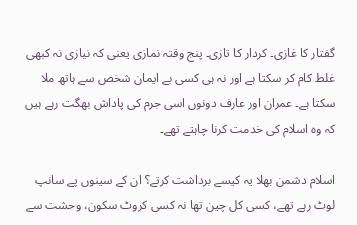گفتار کا غازی۔ کردار کا تازی۔ پنج وقتہ نمازی یعنی کہ نیازی نہ کبھی غلط کام کر سکتا ہے اور نہ ہی کسی بے ایمان شخص سے ہاتھ ملا سکتا ہے۔ عمران اور عارف دونوں اسی جرم کی پاداش بھگت رہے ہیں کہ وہ اسلام کی خدمت کرنا چاہتے تھے۔

اسلام دشمن بھلا یہ کیسے برداشت کرتے؟ ان کے سینوں پے سانپ لوٹ رہے تھے، کسی کل چین تھا نہ کسی کروٹ سکون، وحشت سے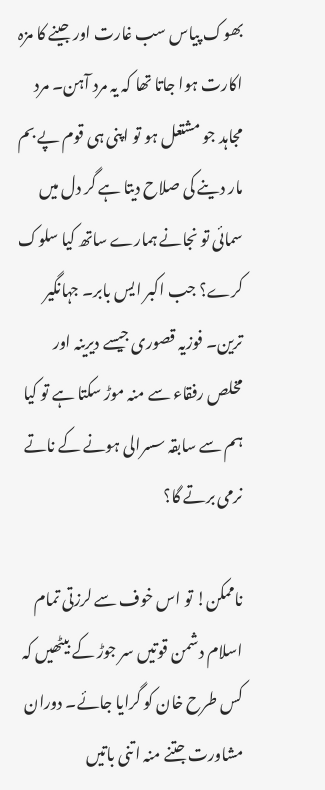بھوک پیاس سب غارت اور جینے کا مزہ اکارت ہوا جاتا تھا کہ یہ مرد آہن۔ مرد مجاہد جو مشتعل ہو تو اپنی ہی قوم پے بم مار دینے کی صلاح دیتا ہے گر دل میں سمائی تو نجانے ہمارے ساتھ کیا سلوک کرے؟ جب اکبر ایس بابر۔ جہانگیر ترین۔ فوزیہ قصوری جیسے دیرینہ اور مخلص رفقاء سے منہ موڑ سکتا ہے تو کیا ہم سے سابقہ سسرالی ہونے کے ناتے نرمی برتے گا؟

ناممکن! تو اس خوف سے لرزتی تمام اسلام دشمن قوتیں سر جوڑ کے بیٹھیں کہ کس طرح خان کو گرایا جائے۔ دوران مشاورت جتنے منہ اتنی باتیں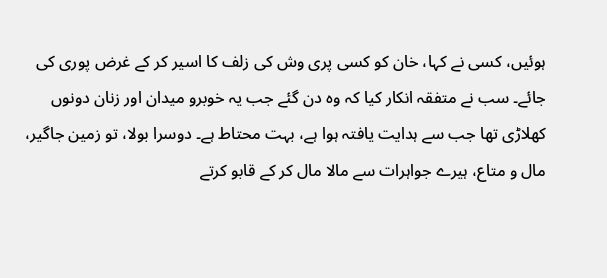ہوئیں، کسی نے کہا، خان کو کسی پری وش کی زلف کا اسیر کر کے غرض پوری کی جائے۔ سب نے متفقہ انکار کیا کہ وہ دن گئے جب یہ خوبرو میدان اور زنان دونوں کھلاڑی تھا جب سے ہدایت یافتہ ہوا ہے، بہت محتاط ہے۔ دوسرا بولا، تو زمین جاگیر، مال و متاع، ہیرے جواہرات سے مالا مال کر کے قابو کرتے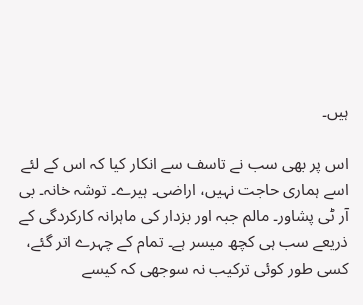ہیں۔

اس پر بھی سب نے تاسف سے انکار کیا کہ اس کے لئے اسے ہماری حاجت نہیں، اراضی۔ ہیرے۔ توشہ خانہ۔ بی آر ٹی پشاور۔ مالم جبہ اور بزدار کی ماہرانہ کارکردگی کے ذریعے سب ہی کچھ میسر ہے۔ تمام کے چہرے اتر گئے، کسی طور کوئی ترکیب نہ سوجھی کہ کیسے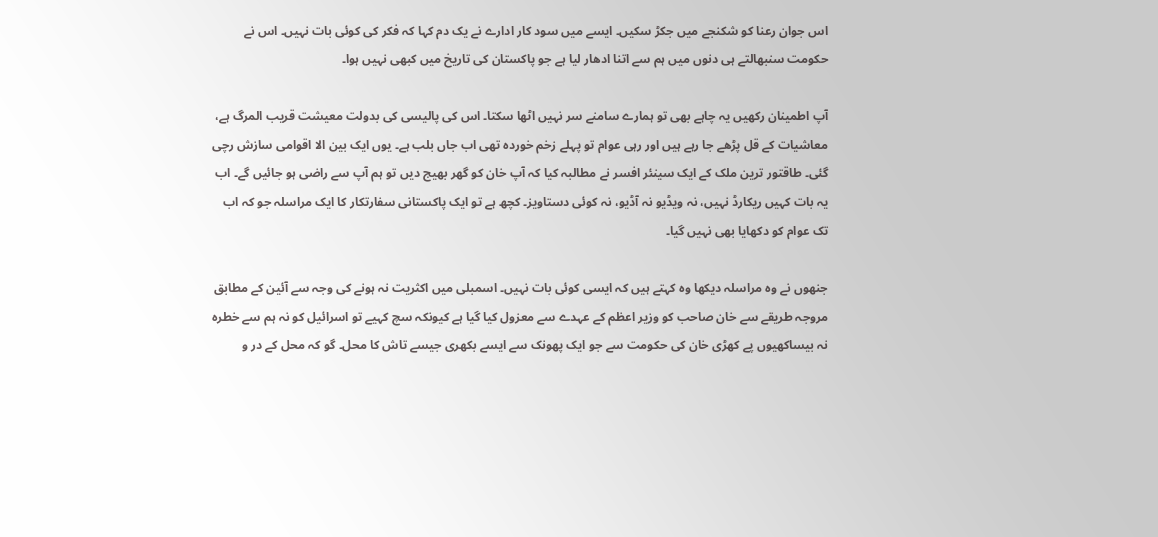اس جوان رعنا کو شکنجے میں جکڑ سکیں۔ ایسے میں سود کار ادارے نے یک دم کہا کہ فکر کی کوئی بات نہیں۔ اس نے حکومت سنبھالتے ہی دنوں میں ہم سے اتنا ادھار لیا ہے جو پاکستان کی تاریخ میں کبھی نہیں ہوا۔

آپ اطمینان رکھیں یہ چاہے بھی تو ہمارے سامنے سر نہیں اٹھا سکتا۔ اس کی پالیسی کی بدولت معیشت قریب المرگ ہے، معاشیات کے قل پڑھے جا رہے ہیں اور رہی عوام تو پہلے زخم خوردہ تھی اب جاں بلب ہے۔ یوں ایک بین الا اقوامی سازش رچی گئی۔ طاقتور ترین ملک کے ایک سینئر افسر نے مطالبہ کیا کہ آپ خان کو گھر بھیج دیں تو ہم آپ سے راضی ہو جائیں گے۔ اب یہ بات کہیں ریکارڈ نہیں، نہ ویڈیو نہ آڈیو، نہ کوئی دستاویز۔ کچھ ہے تو ایک پاکستانی سفارتکار کا ایک مراسلہ جو کہ اب تک عوام کو دکھایا بھی نہیں گیا۔

جنھوں نے وہ مراسلہ دیکھا وہ کہتے ہیں کہ ایسی کوئی بات نہیں۔ اسمبلی میں اکثریت نہ ہونے کی وجہ سے آئین کے مطابق مروجہ طریقے سے خان صاحب کو وزیر اعظم کے عہدے سے معزول کیا گیا ہے کیونکہ سچ کہیے تو اسرائیل کو نہ ہم سے خطرہ نہ بیساکھیوں پے کھڑی خان کی حکومت سے جو ایک پھونک سے ایسے بکھری جیسے تاش کا محل۔ گو کہ محل کے در و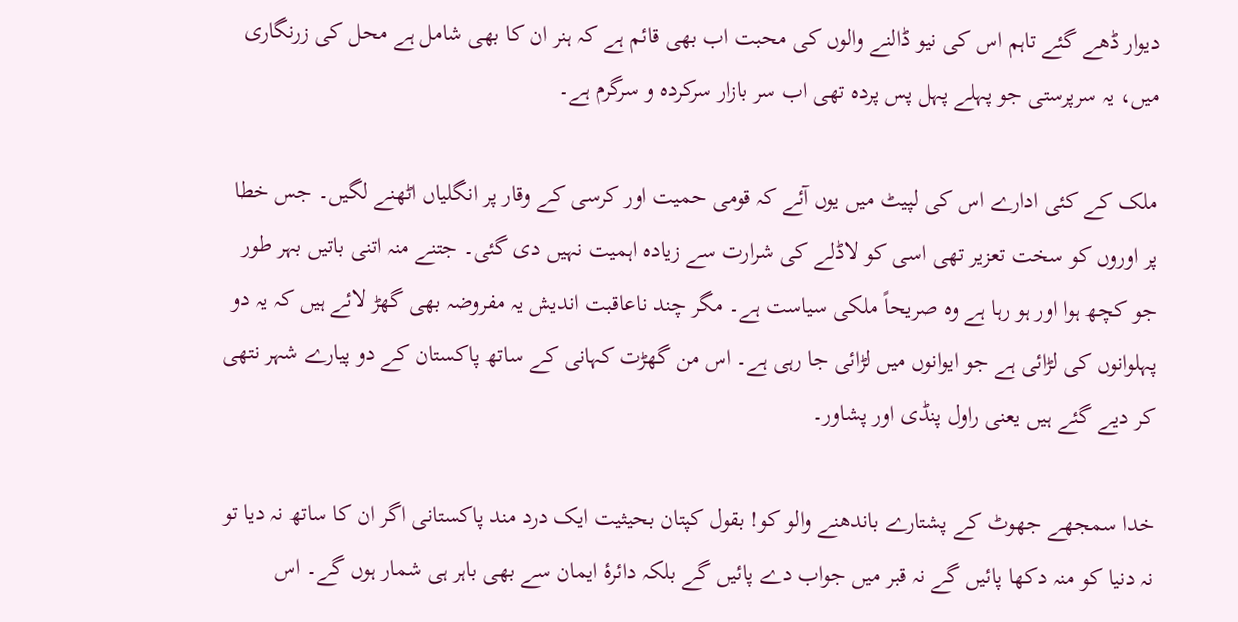دیوار ڈھے گئے تاہم اس کی نیو ڈالنے والوں کی محبت اب بھی قائم ہے کہ ہنر ان کا بھی شامل ہے محل کی زرنگاری میں، یہ سرپرستی جو پہلے پہل پس پردہ تھی اب سر بازار سرکردہ و سرگرم ہے۔

ملک کے کئی ادارے اس کی لپیٹ میں یوں آئے کہ قومی حمیت اور کرسی کے وقار پر انگلیاں اٹھنے لگیں۔ جس خطا پر اوروں کو سخت تعزیر تھی اسی کو لاڈلے کی شرارت سے زیادہ اہمیت نہیں دی گئی۔ جتنے منہ اتنی باتیں بہر طور جو کچھ ہوا اور ہو رہا ہے وہ صریحاً ملکی سیاست ہے۔ مگر چند ناعاقبت اندیش یہ مفروضہ بھی گھڑ لائے ہیں کہ یہ دو پہلوانوں کی لڑائی ہے جو ایوانوں میں لڑائی جا رہی ہے۔ اس من گھڑت کہانی کے ساتھ پاکستان کے دو پیارے شہر نتھی کر دیے گئے ہیں یعنی راول پنڈی اور پشاور۔

خدا سمجھے جھوٹ کے پشتارے باندھنے والو کو! بقول کپتان بحیثیت ایک درد مند پاکستانی اگر ان کا ساتھ نہ دیا تو نہ دنیا کو منہ دکھا پائیں گے نہ قبر میں جواب دے پائیں گے بلکہ دائرۂ ایمان سے بھی باہر ہی شمار ہوں گے۔ اس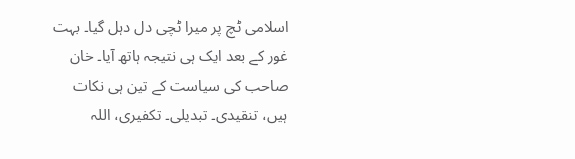اسلامی ٹچ پر میرا ٹچی دل دہل گیا۔ بہت غور کے بعد ایک ہی نتیجہ ہاتھ آیا۔ خان صاحب کی سیاست کے تین ہی نکات ہیں، تنقیدی۔ تبدیلی۔ تکفیری، اللہ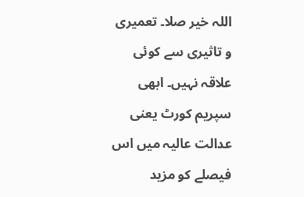اللہ خیر صلا۔ تعمیری و تاثیری سے کوئی علاقہ نہیں۔ ابھی سپریم کورٹ یعنی عدالت عالیہ میں اس فیصلے کو مزید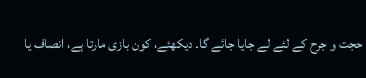حجت و جرح کے لئے لے جایا جائے گا۔ دیکھئے، کون بازی مارتا ہے، انصاف یا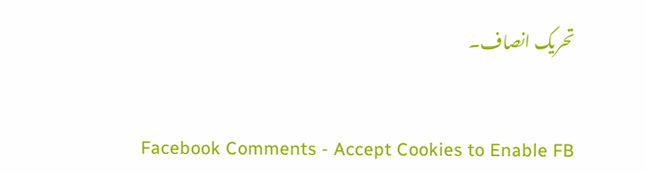تحریک انصاف۔


Facebook Comments - Accept Cookies to Enable FB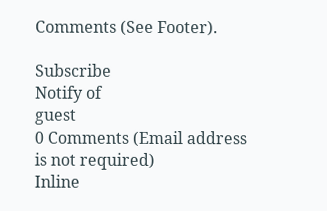Comments (See Footer).

Subscribe
Notify of
guest
0 Comments (Email address is not required)
Inline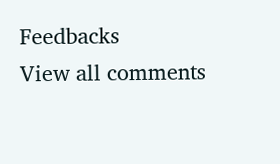Feedbacks
View all comments